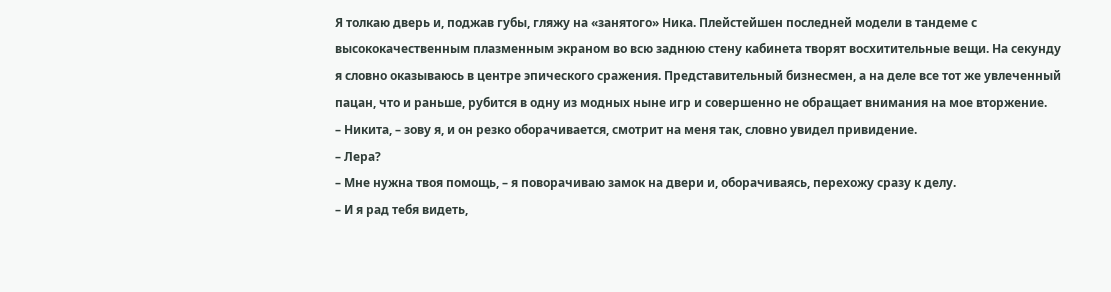Я толкаю дверь и, поджав губы, гляжу на «занятого» Ника. Плейстейшен последней модели в тандеме с высококачественным плазменным экраном во всю заднюю стену кабинета творят восхитительные вещи. На секунду я словно оказываюсь в центре эпического сражения. Представительный бизнесмен, а на деле все тот же увлеченный пацан, что и раньше, рубится в одну из модных ныне игр и совершенно не обращает внимания на мое вторжение.
– Никита, – зову я, и он резко оборачивается, смотрит на меня так, словно увидел привидение.
– Лера?
– Мне нужна твоя помощь, – я поворачиваю замок на двери и, оборачиваясь, перехожу сразу к делу.
– И я рад тебя видеть,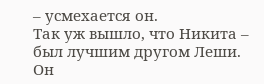– усмехается он.
Так уж вышло, что Никита – был лучшим другом Леши. Он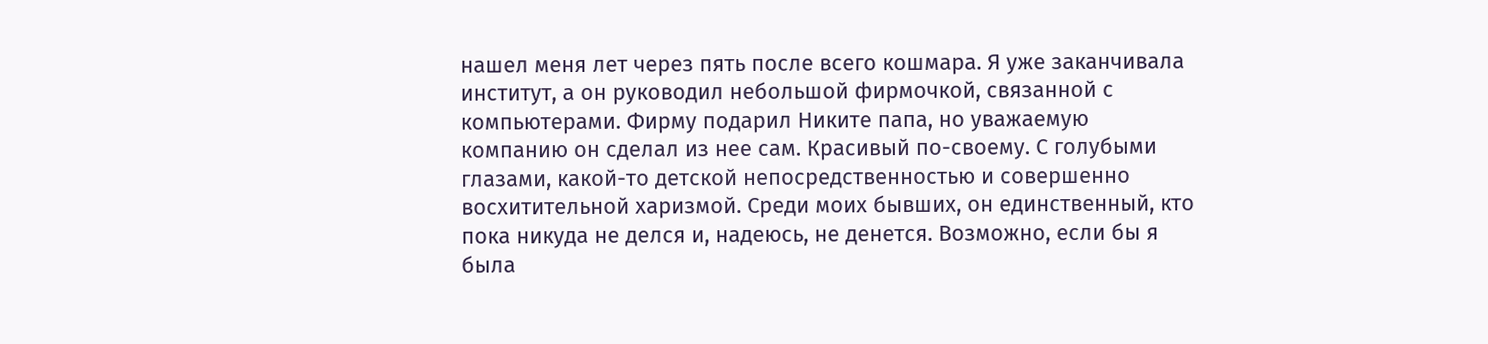нашел меня лет через пять после всего кошмара. Я уже заканчивала институт, а он руководил небольшой фирмочкой, связанной с компьютерами. Фирму подарил Никите папа, но уважаемую компанию он сделал из нее сам. Красивый по-своему. С голубыми глазами, какой-то детской непосредственностью и совершенно восхитительной харизмой. Среди моих бывших, он единственный, кто пока никуда не делся и, надеюсь, не денется. Возможно, если бы я была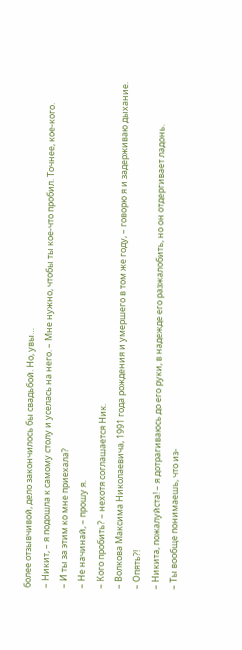более отзывчивой, дело закончилось бы свадьбой. Но, увы…
– Никит, – я подошла к самому столу и уселась на него. – Мне нужно, чтобы ты кое-что пробил. Точнее, кое-кого.
– И ты за этим ко мне приехала?
– Не начинай, – прошу я.
– Кого пробить? – нехотя соглашается Ник.
– Волкова Максима Николаевича, 1991 года рождения и умершего в том же году, – говорю я и задерживаю дыхание.
– Опять?!
– Никита, пожалуйста! – я дотрагиваюсь до его руки, в надежде его разжалобить, но он отдергивает ладонь.
– Ты вообще понимаешь, что из-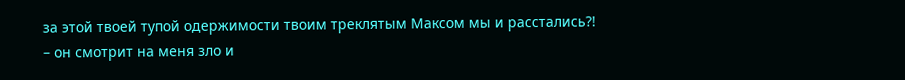за этой твоей тупой одержимости твоим треклятым Максом мы и расстались?! – он смотрит на меня зло и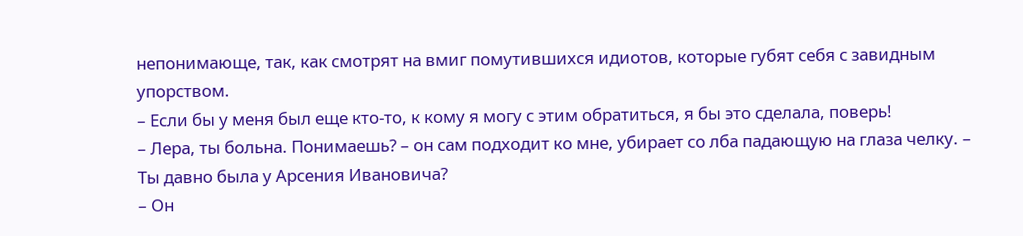непонимающе, так, как смотрят на вмиг помутившихся идиотов, которые губят себя с завидным упорством.
– Если бы у меня был еще кто-то, к кому я могу с этим обратиться, я бы это сделала, поверь!
– Лера, ты больна. Понимаешь? – он сам подходит ко мне, убирает со лба падающую на глаза челку. – Ты давно была у Арсения Ивановича?
– Он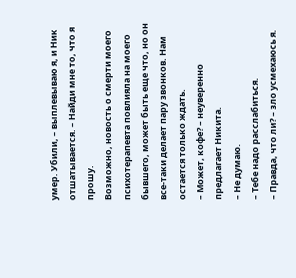умер. Убили, – выплевываю я, и Ник отшатывается. – Найди мне то, что я прошу.
Возможно, новость о смерти моего психотерапевта повлияла на моего бывшего, может быть еще что, но он все-таки делает пару звонков. Нам остается только ждать.
– Может, кофе? – неуверенно предлагает Никита.
– Не думаю.
– Тебе надо расслабиться.
– Правда, что ли? – зло усмехаюсь я.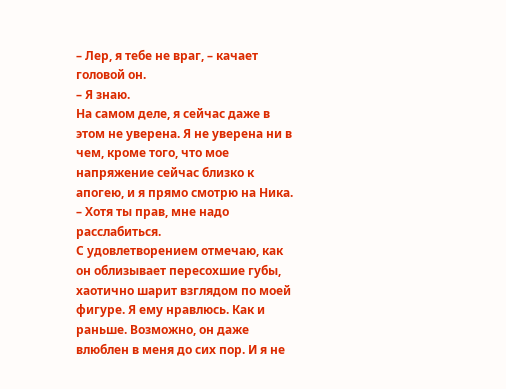– Лер, я тебе не враг, – качает головой он.
– Я знаю.
На самом деле, я сейчас даже в этом не уверена. Я не уверена ни в чем, кроме того, что мое напряжение сейчас близко к апогею, и я прямо смотрю на Ника.
– Хотя ты прав, мне надо расслабиться.
С удовлетворением отмечаю, как он облизывает пересохшие губы, хаотично шарит взглядом по моей фигуре. Я ему нравлюсь. Как и раньше. Возможно, он даже влюблен в меня до сих пор. И я не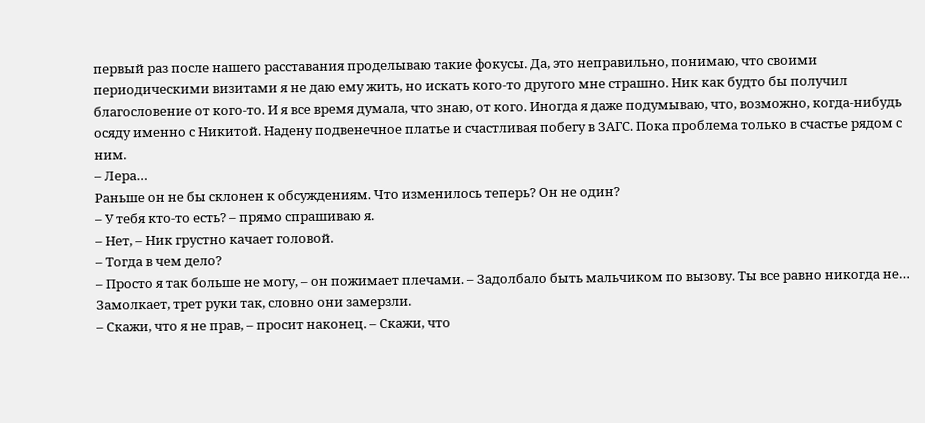первый раз после нашего расставания проделываю такие фокусы. Да, это неправильно, понимаю, что своими периодическими визитами я не даю ему жить, но искать кого-то другого мне страшно. Ник как будто бы получил благословение от кого-то. И я все время думала, что знаю, от кого. Иногда я даже подумываю, что, возможно, когда-нибудь осяду именно с Никитой. Надену подвенечное платье и счастливая побегу в ЗАГС. Пока проблема только в счастье рядом с ним.
– Лера…
Раньше он не бы склонен к обсуждениям. Что изменилось теперь? Он не один?
– У тебя кто-то есть? – прямо спрашиваю я.
– Нет, – Ник грустно качает головой.
– Тогда в чем дело?
– Просто я так больше не могу, – он пожимает плечами. – Задолбало быть мальчиком по вызову. Ты все равно никогда не…
Замолкает, трет руки так, словно они замерзли.
– Скажи, что я не прав, – просит наконец. – Скажи, что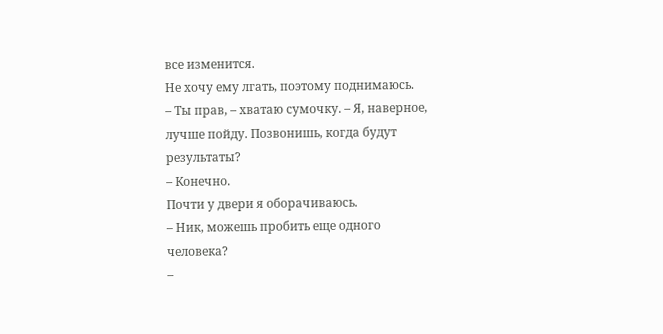все изменится.
Не хочу ему лгать, поэтому поднимаюсь.
– Ты прав, – хватаю сумочку. – Я, наверное, лучше пойду. Позвонишь, когда будут результаты?
– Конечно.
Почти у двери я оборачиваюсь.
– Ник, можешь пробить еще одного человека?
–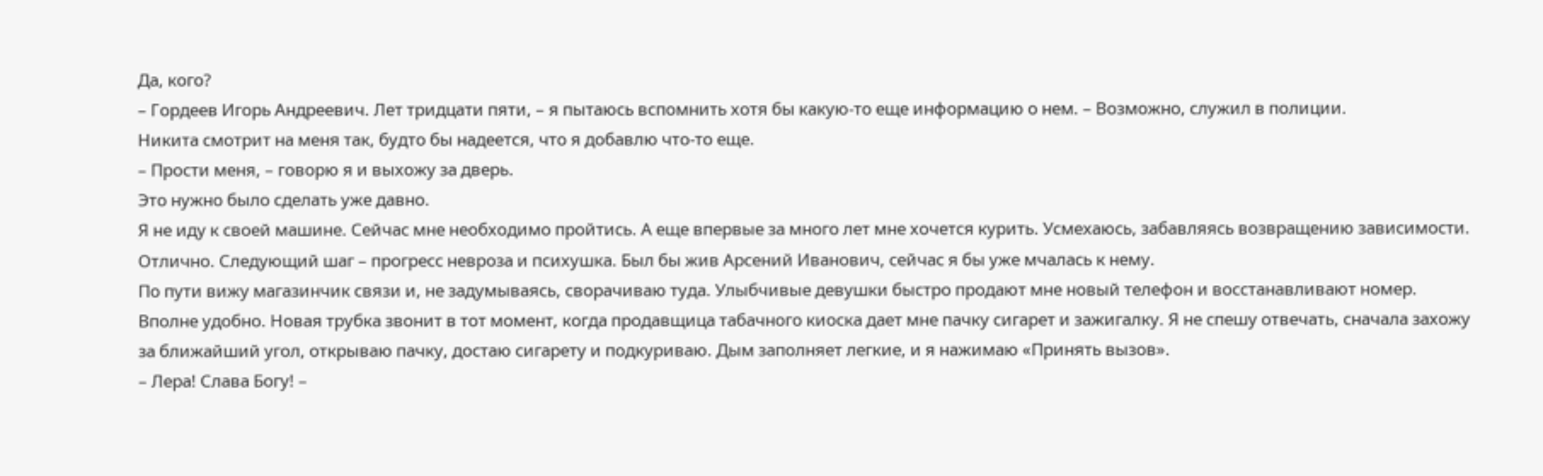Да, кого?
– Гордеев Игорь Андреевич. Лет тридцати пяти, – я пытаюсь вспомнить хотя бы какую-то еще информацию о нем. – Возможно, служил в полиции.
Никита смотрит на меня так, будто бы надеется, что я добавлю что-то еще.
– Прости меня, – говорю я и выхожу за дверь.
Это нужно было сделать уже давно.
Я не иду к своей машине. Сейчас мне необходимо пройтись. А еще впервые за много лет мне хочется курить. Усмехаюсь, забавляясь возвращению зависимости. Отлично. Следующий шаг – прогресс невроза и психушка. Был бы жив Арсений Иванович, сейчас я бы уже мчалась к нему.
По пути вижу магазинчик связи и, не задумываясь, сворачиваю туда. Улыбчивые девушки быстро продают мне новый телефон и восстанавливают номер. Вполне удобно. Новая трубка звонит в тот момент, когда продавщица табачного киоска дает мне пачку сигарет и зажигалку. Я не спешу отвечать, сначала захожу за ближайший угол, открываю пачку, достаю сигарету и подкуриваю. Дым заполняет легкие, и я нажимаю «Принять вызов».
– Лера! Слава Богу! –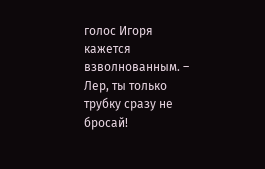голос Игоря кажется взволнованным. – Лер, ты только трубку сразу не бросай!